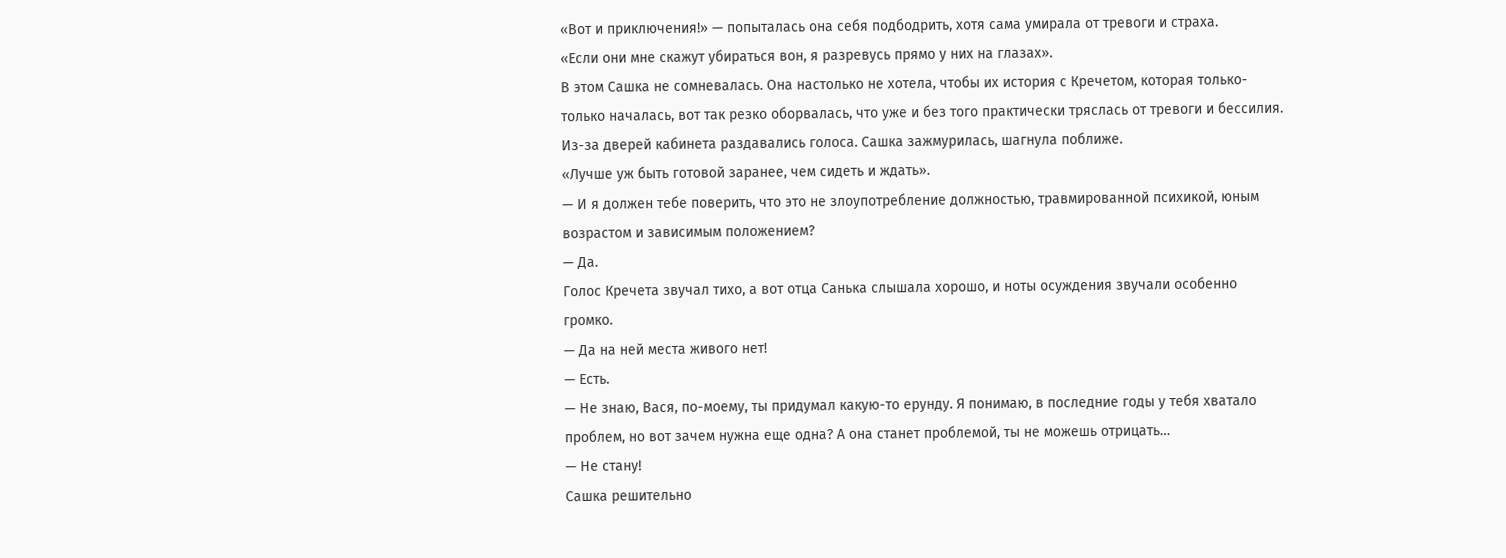«Вот и приключения!» — попыталась она себя подбодрить, хотя сама умирала от тревоги и страха.
«Если они мне скажут убираться вон, я разревусь прямо у них на глазах».
В этом Сашка не сомневалась. Она настолько не хотела, чтобы их история с Кречетом, которая только-только началась, вот так резко оборвалась, что уже и без того практически тряслась от тревоги и бессилия.
Из-за дверей кабинета раздавались голоса. Сашка зажмурилась, шагнула поближе.
«Лучше уж быть готовой заранее, чем сидеть и ждать».
— И я должен тебе поверить, что это не злоупотребление должностью, травмированной психикой, юным возрастом и зависимым положением?
— Да.
Голос Кречета звучал тихо, а вот отца Санька слышала хорошо, и ноты осуждения звучали особенно громко.
— Да на ней места живого нет!
— Есть.
— Не знаю, Вася, по-моему, ты придумал какую-то ерунду. Я понимаю, в последние годы у тебя хватало проблем, но вот зачем нужна еще одна? А она станет проблемой, ты не можешь отрицать…
— Не стану!
Сашка решительно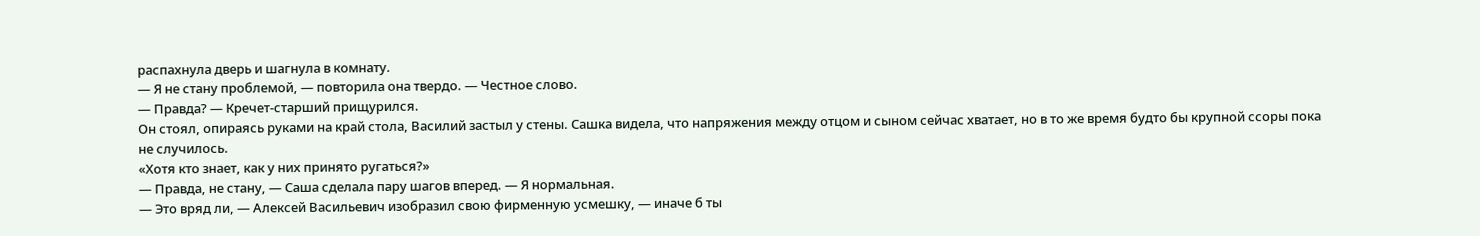распахнула дверь и шагнула в комнату.
— Я не стану проблемой, — повторила она твердо. — Честное слово.
— Правда? — Кречет-старший прищурился.
Он стоял, опираясь руками на край стола, Василий застыл у стены. Сашка видела, что напряжения между отцом и сыном сейчас хватает, но в то же время будто бы крупной ссоры пока не случилось.
«Хотя кто знает, как у них принято ругаться?»
— Правда, не стану, — Саша сделала пару шагов вперед. — Я нормальная.
— Это вряд ли, — Алексей Васильевич изобразил свою фирменную усмешку, — иначе б ты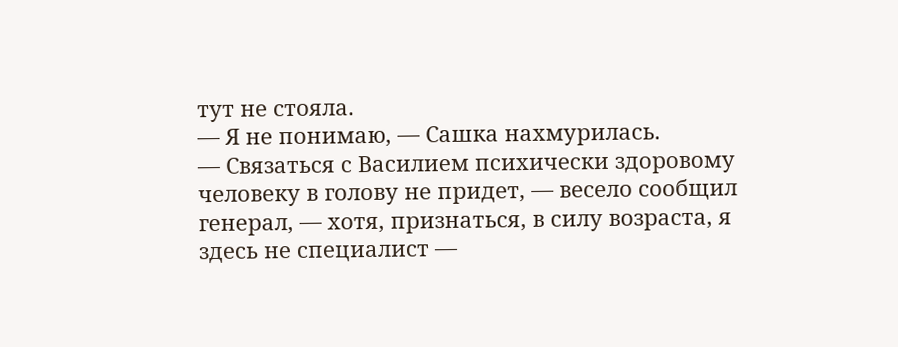тут не стояла.
— Я не понимаю, — Сашка нахмурилась.
— Связаться с Василием психически здоровому человеку в голову не придет, — весело сообщил генерал, — хотя, признаться, в силу возраста, я здесь не специалист —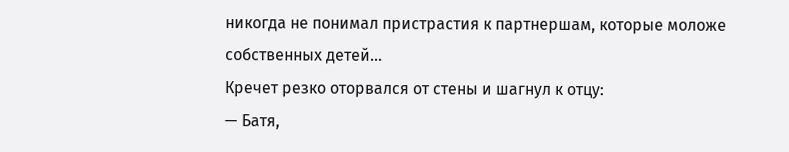никогда не понимал пристрастия к партнершам, которые моложе собственных детей…
Кречет резко оторвался от стены и шагнул к отцу:
— Батя,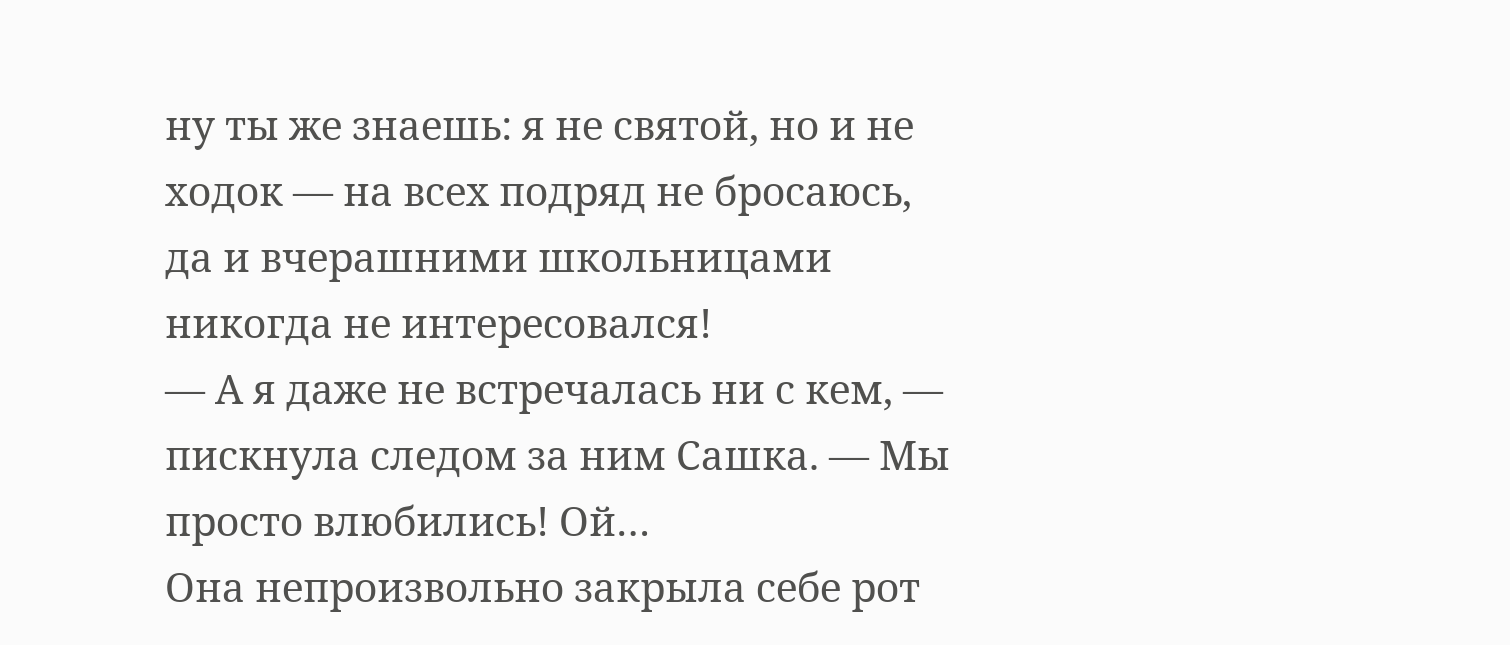ну ты же знаешь: я не святой, но и не ходок — на всех подряд не бросаюсь, да и вчерашними школьницами никогда не интересовался!
— А я даже не встречалась ни с кем, — пискнула следом за ним Сашка. — Мы просто влюбились! Ой…
Она непроизвольно закрыла себе рот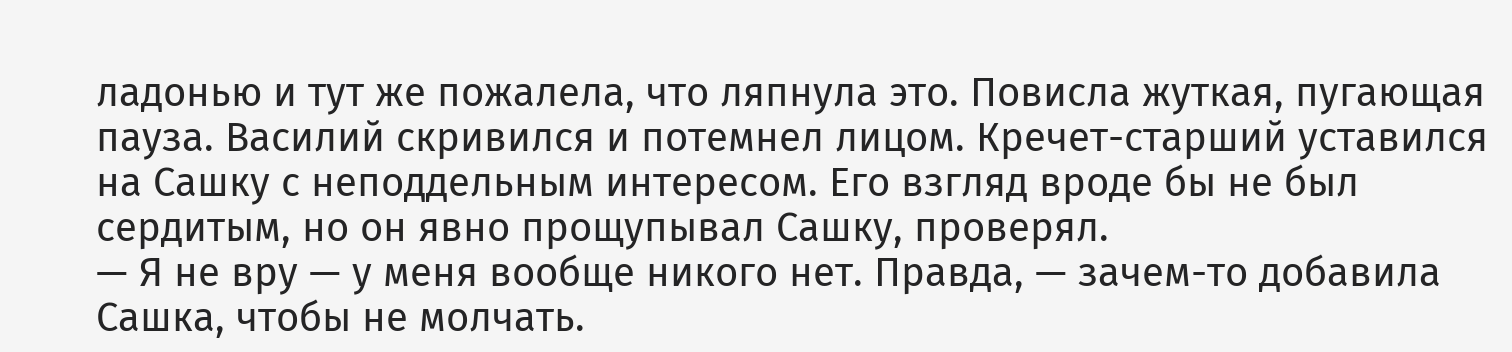ладонью и тут же пожалела, что ляпнула это. Повисла жуткая, пугающая пауза. Василий скривился и потемнел лицом. Кречет-старший уставился на Сашку с неподдельным интересом. Его взгляд вроде бы не был сердитым, но он явно прощупывал Сашку, проверял.
— Я не вру — у меня вообще никого нет. Правда, — зачем-то добавила Сашка, чтобы не молчать.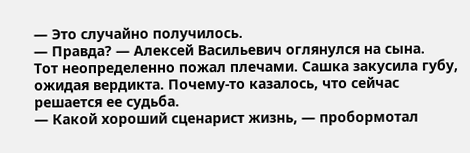— Это случайно получилось.
— Правда? — Алексей Васильевич оглянулся на сына.
Тот неопределенно пожал плечами. Сашка закусила губу, ожидая вердикта. Почему-то казалось, что сейчас решается ее судьба.
— Какой хороший сценарист жизнь, — пробормотал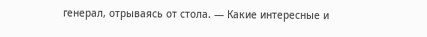генерал, отрываясь от стола. — Какие интересные и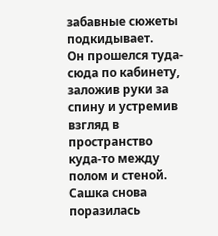забавные сюжеты подкидывает.
Он прошелся туда-сюда по кабинету, заложив руки за спину и устремив взгляд в пространство куда-то между полом и стеной.
Сашка снова поразилась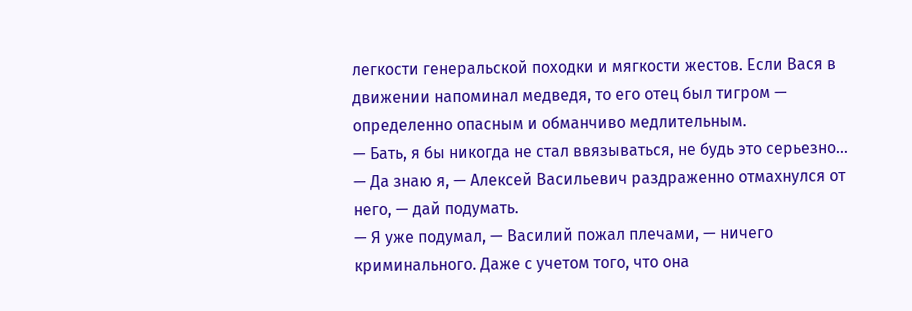легкости генеральской походки и мягкости жестов. Если Вася в движении напоминал медведя, то его отец был тигром — определенно опасным и обманчиво медлительным.
— Бать, я бы никогда не стал ввязываться, не будь это серьезно…
— Да знаю я, — Алексей Васильевич раздраженно отмахнулся от него, — дай подумать.
— Я уже подумал, — Василий пожал плечами, — ничего криминального. Даже с учетом того, что она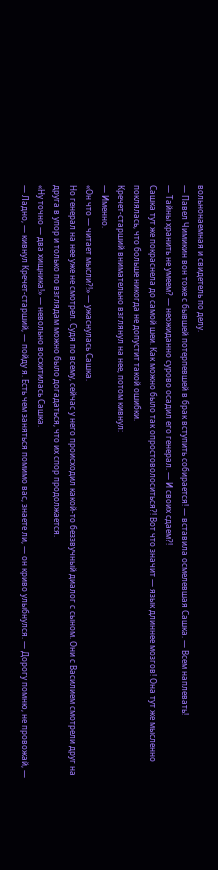вольнонаемная и свидетель по делу.
— Павел Чимикин вон тоже с бывшей потерпевшей в брак вступить собирается! — вставила осмелевшая Сашка. — Всем наплевать!
— Тайны хранить не умеем? — неожиданно сурово осадил его генерал. — И своих сдаем?!
Сашка тут же покраснела до самой шеи. Как можно было так опростоволоситься?! Вот что значит — язык длиннее мозгов! Она тут же мысленно поклялась, что больше никогда не допустит такой ошибки.
Кречет-старший внимательно взглянул на нее, потом кивнул:
— Именно.
«Он что — читает мысли?!» — ужаснулась Сашка.
Но генерал на нее уже не смотрел. Судя по всему, сейчас у него происходил какой-то беззвучный диалог с сыном. Они с Василием смотрели друг на друга в упор и только по взглядам можно было догадаться, что их спор продолжается.
«Ну точно — два хищника!» — невольно восхитилась Сашка.
— Ладно, — кивнул Кречет-старший, — пойду я. Есть чем заняться помимо вас, знаете ли, — он криво улыбнулся. — Дорогу помню, не провожай, —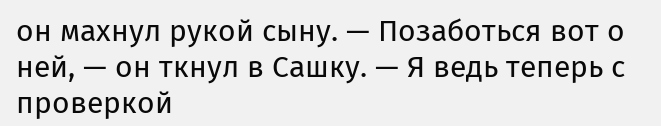он махнул рукой сыну. — Позаботься вот о ней, — он ткнул в Сашку. — Я ведь теперь с проверкой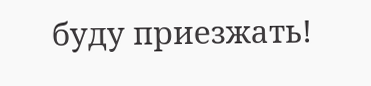буду приезжать!